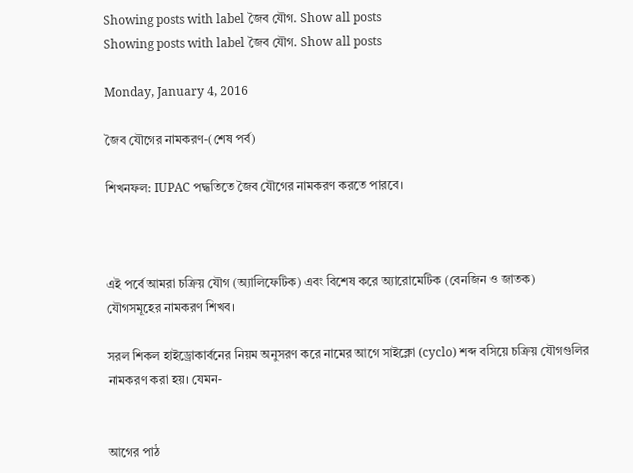Showing posts with label জৈব যৌগ. Show all posts
Showing posts with label জৈব যৌগ. Show all posts

Monday, January 4, 2016

জৈব যৌগের নামকরণ-(শেষ পর্ব)

শিখনফল: IUPAC পদ্ধতিতে জৈব যৌগের নামকরণ করতে পারবে।



এই পর্বে আমরা চক্রিয় যৌগ (অ্যালিফেটিক) এবং বিশেষ করে অ্যারোমেটিক (বেনজিন ও জাতক) যৌগসমূহের নামকরণ শিখব।

সরল শিকল হাইড্রোকার্বনের নিয়ম অনুসরণ করে নামের আগে সাইক্লো (cyclo) শব্দ বসিয়ে চক্রিয় যৌগগুলির নামকরণ করা হয়। যেমন-


আগের পাঠ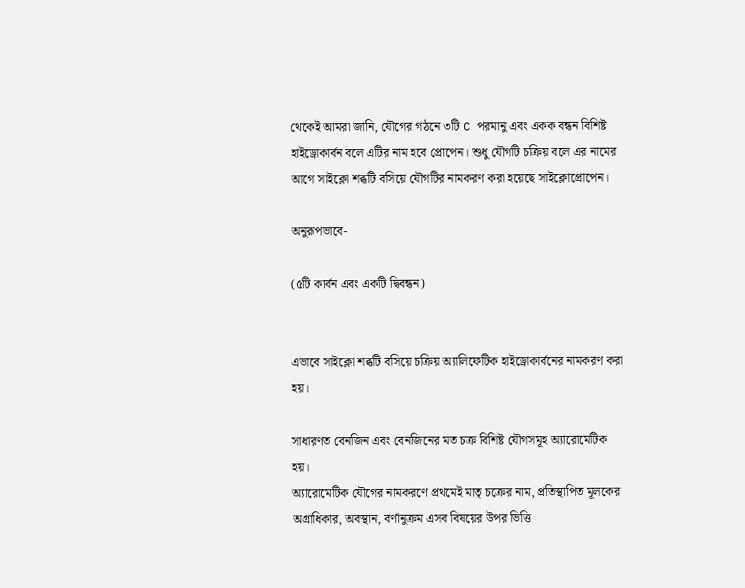থেকেই আমরা জানি, যৌগের গঠনে ৩টি C পরমানু এবং একক বন্ধন বিশিষ্ট হাইড্রোকার্বন বলে এটির নাম হবে প্রোপেন। শুধু যৌগটি চক্রিয় বলে এর নামের আগে সাইক্লো শব্ধটি বসিয়ে যৌগটির নামকরণ করা হয়েছে সাইক্লোপ্রোপেন।

অনুরূপভাবে-

(৫টি কার্বন এবং একটি দ্বিবন্ধন)


এভাবে সাইক্লো শব্ধটি বসিয়ে চক্রিয় অ্যালিফেটিক হাইড্রোকার্বনের নামকরণ করা হয়।

সাধারণত বেনজিন এবং বেনজিনের মত চক্র বিশিষ্ট যৌগসমূহ অ্যারোমেটিক হয়।
অ্যারোমেটিক যৌগের নামকরণে প্রথমেই মাতৃ চক্রের নাম, প্রতিস্থাপিত মূলকের অগ্রাধিকার, অবস্থান, বর্ণানুক্রম এসব বিষয়ের উপর ভিত্তি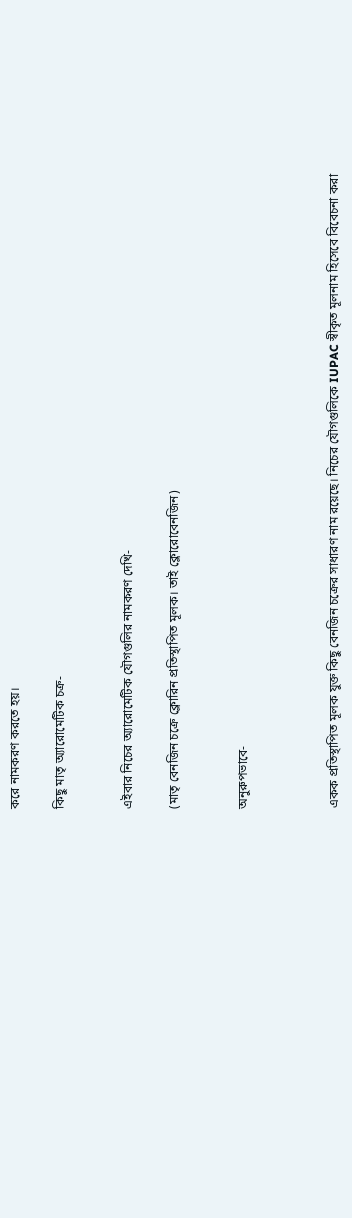করে নামকরণ করতে হয়।

কিছু মাতৃ অ্যারোমেটিক চক্র-


এইবার নিচের অ্যারোমেটিক যৌগগুলির নামকরণ দেখি-

(মাতৃ বেনজিন চক্রে ক্লোরিন প্রতিস্থাপিত মূলক। তাই ক্লোরোবেনজিন)


অনুরুপভাবে-



একক প্রতিস্থাপিত মূলক যুক্ত কিছু বেনজিন চক্রের সাধারণ নাম রয়েছে। নিচের যৌগগুলিকে IUPAC স্বীকৃত মূলনাম হিসেবে বিবেচনা করা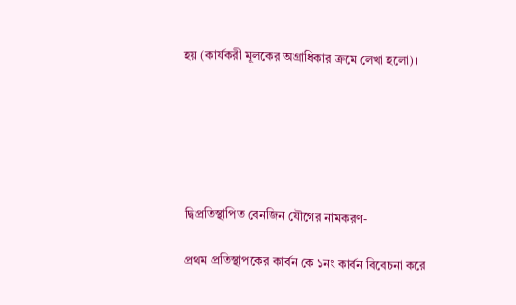হয় (কার্যকরী মূলকের অগ্রাধিকার ক্রমে লেখা হলো)।






দ্বিপ্রতিস্থাপিত বেনজিন যৌগের নামকরণ-

প্রথম প্রতিস্থাপকের কার্বন কে ১নং কার্বন বিবেচনা করে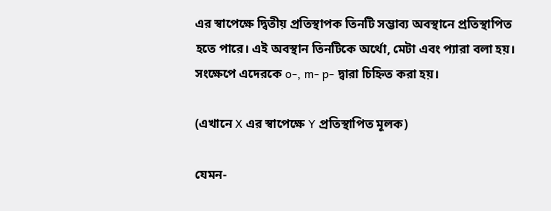এর স্বাপেক্ষে দ্বিতীয় প্রতিস্থাপক তিনটি সম্ভাব্য অবস্থানে প্রতিস্থাপিত হতে পারে। এই অবস্থান তিনটিকে অর্থো, মেটা এবং প্যারা বলা হয়। সংক্ষেপে এদেরকে o-, m- p- দ্বারা চিহ্নিত করা হয়।

(এখানে X এর স্বাপেক্ষে Y প্রতিস্থাপিত মূলক)

যেমন-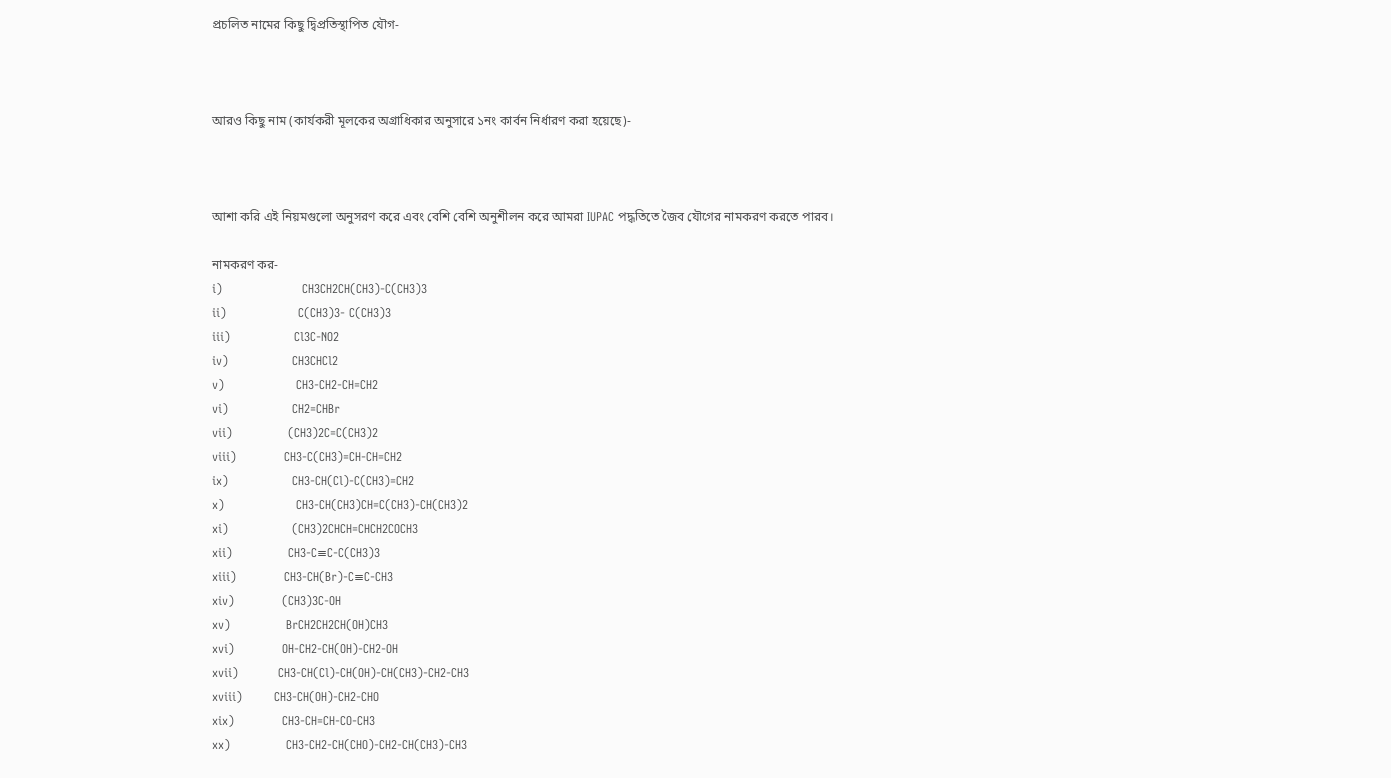প্রচলিত নামের কিছু দ্বিপ্রতিস্থাপিত যৌগ-



আরও কিছু নাম (কার্যকরী মূলকের অগ্রাধিকার অনুসারে ১নং কার্বন নির্ধারণ করা হয়েছে)-



আশা করি এই নিয়মগুলো অনুসরণ করে এবং বেশি বেশি অনুশীলন করে আমরা IUPAC পদ্ধতিতে জৈব যৌগের নামকরণ করতে পারব।

নামকরণ কর-
i)                    CH3CH2CH(CH3)-C(CH3)3
ii)                  C(CH3)3- C(CH3)3
iii)                Cl3C-NO2
iv)                CH3CHCl2
v)                  CH3-CH2-CH=CH2
vi)                CH2=CHBr
vii)              (CH3)2C=C(CH3)2
viii)            CH3-C(CH3)=CH-CH=CH2
ix)                CH3-CH(Cl)-C(CH3)=CH2
x)                  CH3-CH(CH3)CH=C(CH3)-CH(CH3)2
xi)                (CH3)2CHCH=CHCH2COCH3
xii)              CH3-C≡C-C(CH3)3
xiii)            CH3-CH(Br)-C≡C-CH3
xiv)            (CH3)3C-OH
xv)              BrCH2CH2CH(OH)CH3
xvi)            OH-CH2-CH(OH)-CH2-OH
xvii)          CH3-CH(Cl)-CH(OH)-CH(CH3)-CH2-CH3
xviii)        CH3-CH(OH)-CH2-CHO
xix)            CH3-CH=CH-CO-CH3
xx)              CH3-CH2-CH(CHO)-CH2-CH(CH3)-CH3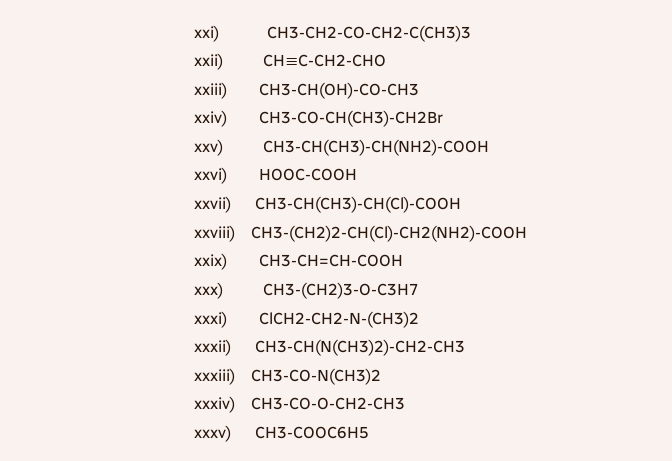xxi)            CH3-CH2-CO-CH2-C(CH3)3
xxii)          CH≡C-CH2-CHO
xxiii)        CH3-CH(OH)-CO-CH3
xxiv)        CH3-CO-CH(CH3)-CH2Br
xxv)          CH3-CH(CH3)-CH(NH2)-COOH
xxvi)        HOOC-COOH
xxvii)      CH3-CH(CH3)-CH(Cl)-COOH
xxviii)    CH3-(CH2)2-CH(Cl)-CH2(NH2)-COOH
xxix)        CH3-CH=CH-COOH
xxx)          CH3-(CH2)3-O-C3H7
xxxi)        ClCH2-CH2-N-(CH3)2
xxxii)      CH3-CH(N(CH3)2)-CH2-CH3
xxxiii)    CH3-CO-N(CH3)2
xxxiv)    CH3-CO-O-CH2-CH3
xxxv)      CH3-COOC6H5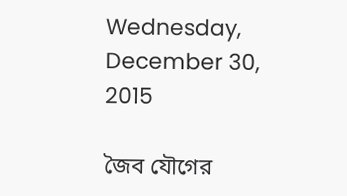Wednesday, December 30, 2015

জৈব যৌগের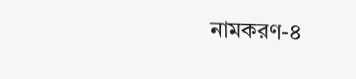নামকরণ-৪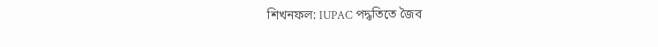শিখনফল: IUPAC পদ্ধতিতে জৈব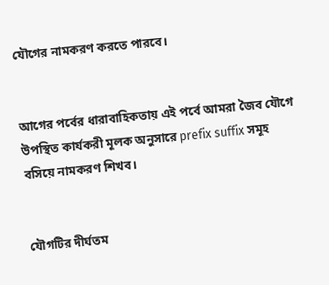যৌগের নামকরণ করতে পারবে।


আগের পর্বের ধারাবাহিকতায় এই পর্বে আমরা জৈব যৌগে উপস্থিত কার্যকরী মূলক অনুসারে prefix suffix সমূহ বসিয়ে নামকরণ শিখব।


যৌগটির দীর্ঘতম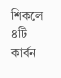শিকলে ৪টি কার্বন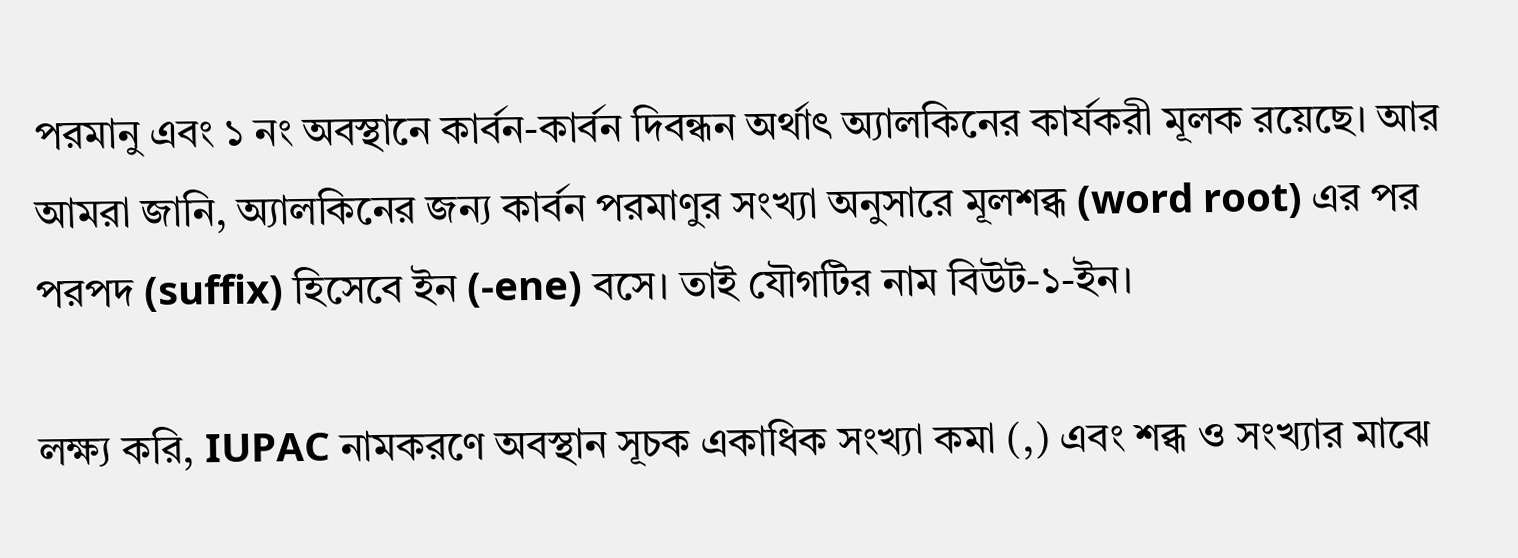পরমানু এবং ১ নং অবস্থানে কার্বন-কার্বন দিবন্ধন অর্থাৎ অ্যালকিনের কার্যকরী মূলক রয়েছে। আর আমরা জানি, অ্যালকিনের জন্য কার্বন পরমাণুর সংখ্যা অনুসারে মূলশব্ধ (word root) এর পর পরপদ (suffix) হিসেবে ইন (-ene) বসে। তাই যৌগটির নাম বিউট-১-ইন।

লক্ষ্য করি, IUPAC নামকরণে অবস্থান সূচক একাধিক সংখ্যা কমা (,) এবং শব্ধ ও সংখ্যার মাঝে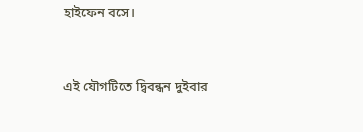হাইফেন বসে।


এই যৌগটিতে দ্বিবন্ধন দুইবার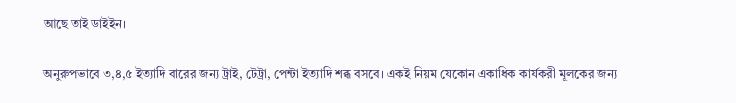আছে তাই ডাইইন।

অনুরুপভাবে ৩,৪,৫ ইত্যাদি বারের জন্য ট্রাই, টেট্রা, পেন্টা ইত্যাদি শব্ধ বসবে। একই নিয়ম যেকোন একাধিক কার্যকরী মূলকের জন্য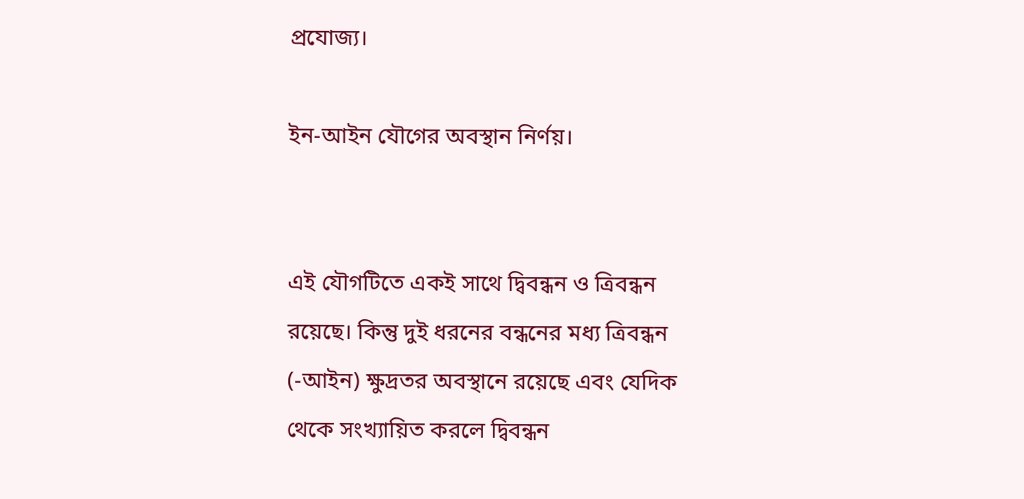প্রযোজ্য।

ইন-আইন যৌগের অবস্থান নির্ণয়।


এই যৌগটিতে একই সাথে দ্বিবন্ধন ও ত্রিবন্ধন রয়েছে। কিন্তু দুই ধরনের বন্ধনের মধ্য ত্রিবন্ধন (-আইন) ক্ষুদ্রতর অবস্থানে রয়েছে এবং যেদিক থেকে সংখ্যায়িত করলে দ্বিবন্ধন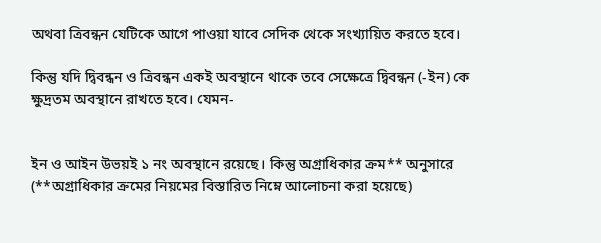অথবা ত্রিবন্ধন যেটিকে আগে পাওয়া যাবে সেদিক থেকে সংখ্যায়িত করতে হবে।

কিন্তু যদি দ্বিবন্ধন ও ত্রিবন্ধন একই অবস্থানে থাকে তবে সেক্ষেত্রে দ্বিবন্ধন (-ইন) কে ক্ষুদ্রতম অবস্থানে রাখতে হবে। যেমন-


ইন ও আইন উভয়ই ১ নং অবস্থানে রয়েছে। কিন্তু অগ্রাধিকার ক্রম** অনুসারে (**অগ্রাধিকার ক্রমের নিয়মের বিস্তারিত নিম্নে আলোচনা করা হয়েছে)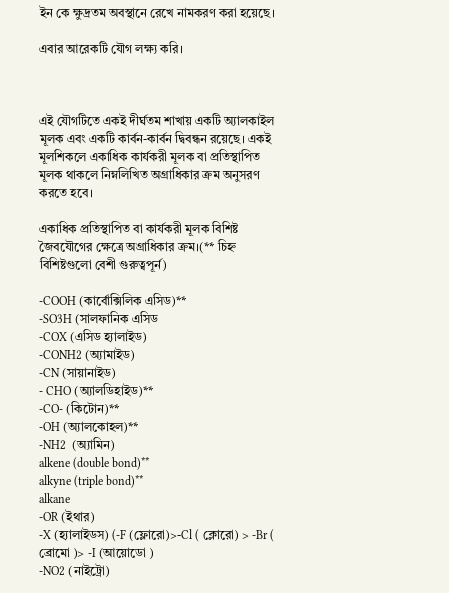ইন কে ক্ষুদ্রতম অবস্থানে রেখে নামকরণ করা হয়েছে।

এবার আরেকটি যৌগ লক্ষ্য করি।



এই যৌগটিতে একই দীর্ঘতম শাখায় একটি অ্যালকাইল মূলক এবং একটি কার্বন-কার্বন দ্বিবন্ধন রয়েছে। একই মূলশিকলে একাধিক কার্যকরী মূলক বা প্রতিস্থাপিত মূলক থাকলে নিম্নলিখিত অগ্রাধিকার ক্রম অনুসরণ করতে হবে।

একাধিক প্রতিস্থাপিত বা কার্যকরী মূলক বিশিষ্ট জৈবযৌগের ক্ষেত্রে অগ্রাধিকার ক্রম।(** চিহ্ন বিশিষ্টগুলো বেশী গুরুত্বপূর্ন)

-COOH (কার্বোক্সিলিক এসিড)**
-SO3H (সালফানিক এসিড
-COX (এসিড হ্যালাইড)
-CONH2 (অ্যামাইড)
-CN (সায়ানাইড)
- CHO (অ্যালডিহাইড)**
-CO- (কিটোন)**
-OH (অ্যালকোহল)**
-NH2  (অ্যামিন)
alkene (double bond)**
alkyne (triple bond)**
alkane
-OR (ইথার)
-X (হ্যালাইডস) (-F (ফ্লোরো)>-Cl ( ক্লোরো) > -Br ( ব্রোমো )> -I (আয়োডো )
-NO2 (নাইট্রো)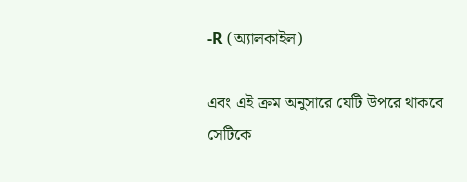-R (অ্যালকাইল)

এবং এই ক্রম অনুসারে যেটি উপরে থাকবে সেটিকে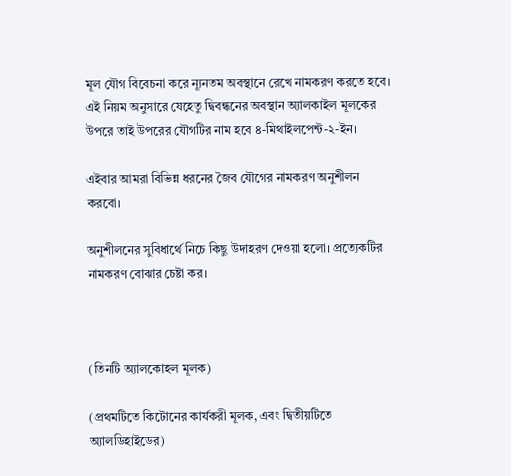মূল যৌগ বিবেচনা করে ন্যূনতম অবস্থানে রেখে নামকরণ করতে হবে।
এই নিয়ম অনুসারে যেহেতু দ্বিবন্ধনের অবস্থান অ্যালকাইল মূলকের উপরে তাই উপরের যৌগটির নাম হবে ৪-মিথাইলপেন্ট-২-ইন।

এইবার আমরা বিভিন্ন ধরনের জৈব যৌগের নামকরণ অনুশীলন করবো।

অনুশীলনের সুবিধার্থে নিচে কিছু উদাহরণ দেওয়া হলো। প্রত্যেকটির নামকরণ বোঝার চেষ্টা কর।



(তিনটি অ্যালকোহল মূলক)

(প্রথমটিতে কিটোনের কার্যকরী মূলক, এবং দ্বিতীয়টিতে অ্যালডিহাইডের)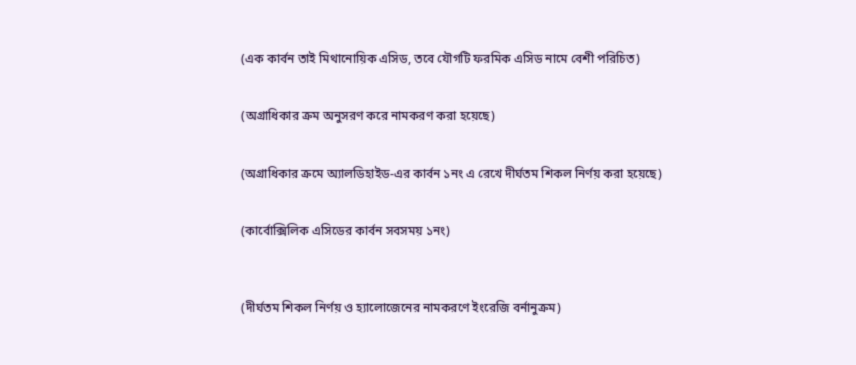(এক কার্বন তাই মিথানোয়িক এসিড, তবে যৌগটি ফরমিক এসিড নামে বেশী পরিচিত)


(অগ্রাধিকার ক্রম অনুসরণ করে নামকরণ করা হয়েছে)


(অগ্রাধিকার ক্রমে অ্যালডিহাইড-এর কার্বন ১নং এ রেখে দীর্ঘতম শিকল নির্ণয় করা হয়েছে)


(কার্বোক্সিলিক এসিডের কার্বন সবসময় ১নং)



(দীর্ঘতম শিকল নির্ণয় ও হ্যালোজেনের নামকরণে ইংরেজি বর্নানুক্রম)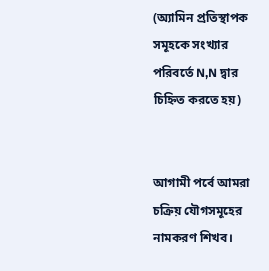(অ্যামিন প্রতিস্থাপক সমূহকে সংখ্যার পরিবর্তে N,N দ্বার চিহ্নিত করতে হয়)


আগামী পর্বে আমরা চক্রিয় যৌগসমূহের নামকরণ শিখব।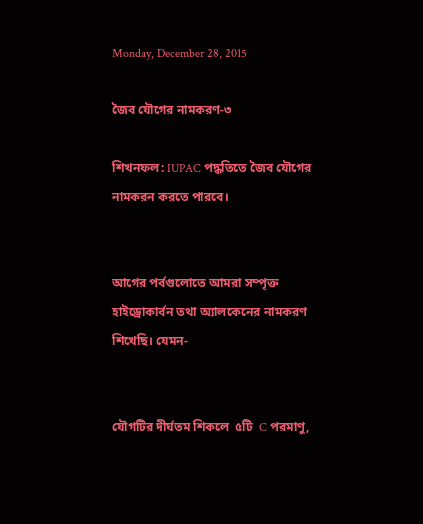Monday, December 28, 2015

জৈব যৌগের নামকরণ-৩

শিখনফল: IUPAC পদ্ধতিতে জৈব যৌগের নামকরন করতে পারবে।


আগের পর্বগুলোতে আমরা সম্পৃক্ত হাইড্রোকার্বন তথা অ্যালকেনের নামকরণ শিখেছি। যেমন-


যৌগটির দীর্ঘতম শিকলে  ৫টি  C পরমাণু,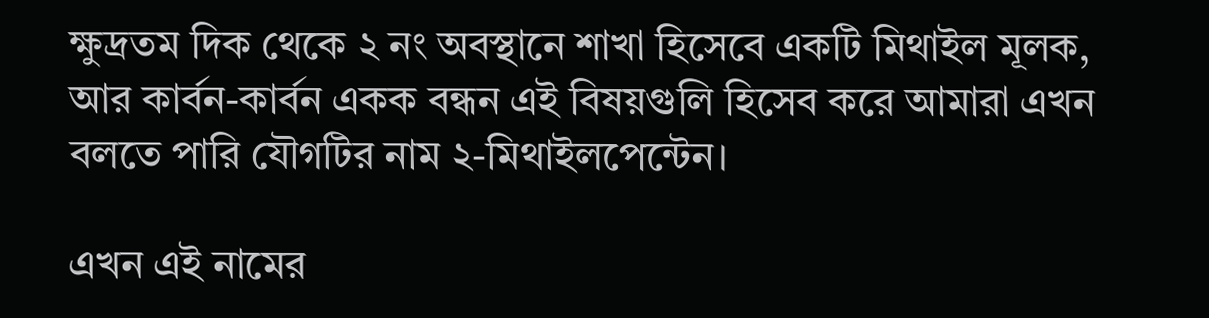ক্ষুদ্রতম দিক থেকে ২ নং অবস্থানে শাখা হিসেবে একটি মিথাইল মূলক, আর কার্বন-কার্বন একক বন্ধন এই বিষয়গুলি হিসেব করে আমারা এখন বলতে পারি যৌগটির নাম ২-মিথাইলপেন্টেন।

এখন এই নামের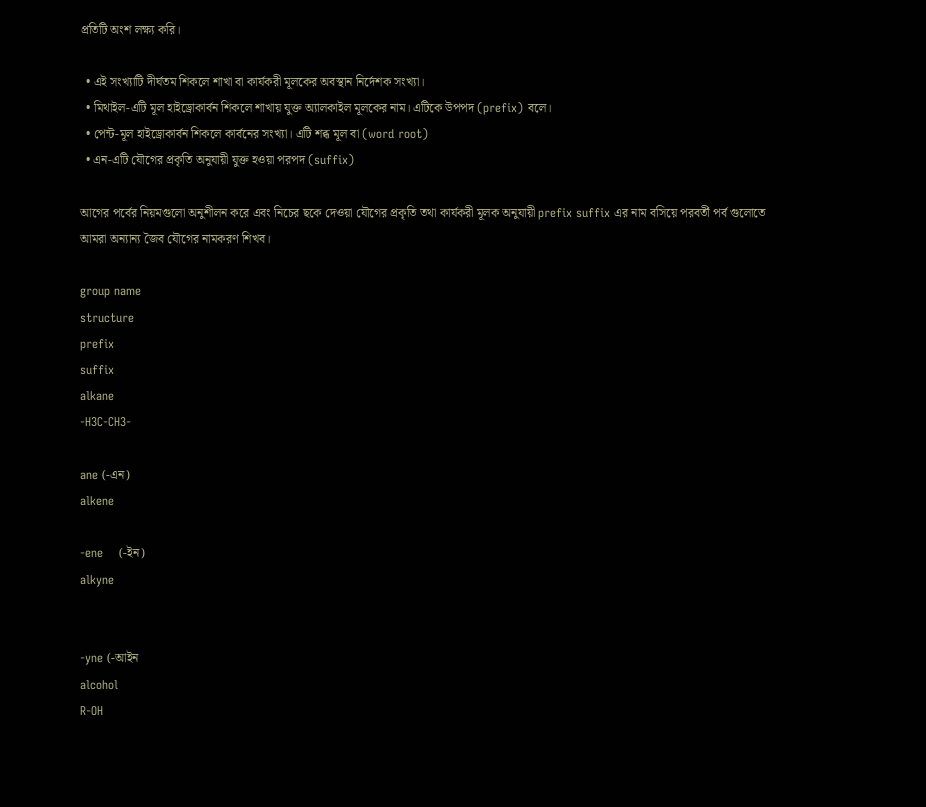প্রতিটি অংশ লক্ষ্য করি।

  • এই সংখ্যাটি দীর্ঘতম শিকলে শাখা বা কার্যকরী মূলকের অবস্থান নির্দেশক সংখ্যা।
  • মিথাইল-এটি মূল হাইড্রোকার্বন শিকলে শাখায় যুক্ত অ্যালকাইল মূলকের নাম। এটিকে উপপদ (prefix) বলে।
  • পেন্ট-মূল হাইড্রোকার্বন শিকলে কার্বনের সংখ্যা। এটি শব্ধ মূল বা (word root)
  • এন-এটি যৌগের প্রকৃতি অনুযায়ী যুক্ত হওয়া পরপদ (suffix)

আগের পর্বের নিয়মগুলো অনুশীলন করে এবং নিচের ছকে দেওয়া যৌগের প্রকৃতি তথা কার্যকরী মূলক অনুযায়ী prefix suffix এর নাম বসিয়ে পরবর্তী পর্ব গুলোতে আমরা অন্যান্য জৈব যৌগের নামকরণ শিখব।

group name
structure
prefix
suffix
alkane
-H3C-CH3-

ane (-এন)
alkene

-ene    (-ইন)
alkyne


-yne (-আইন
alcohol
R-OH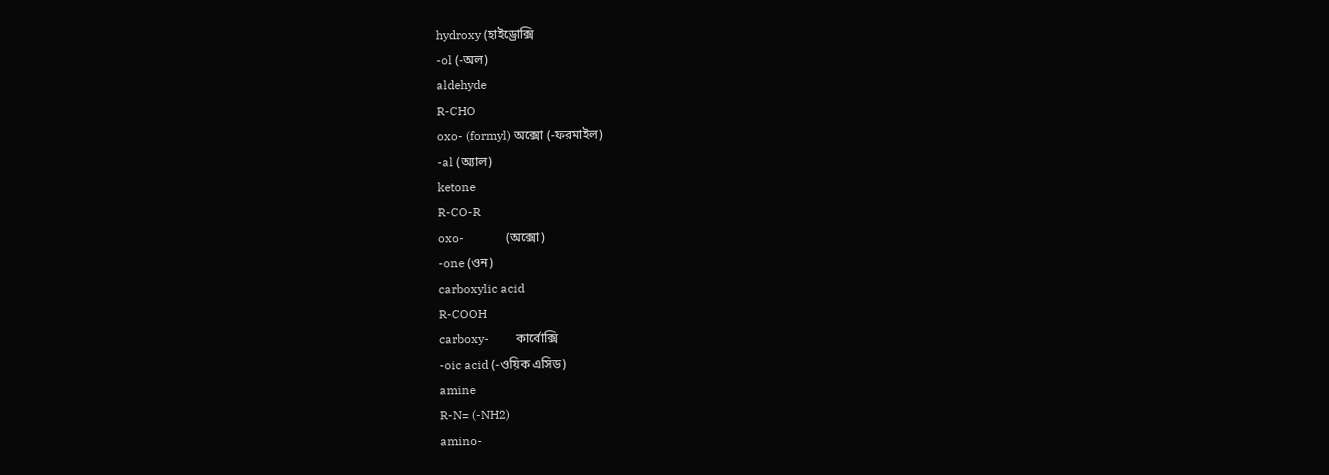hydroxy (হাইড্রোক্সি
-ol (-অল)
aldehyde
R-CHO
oxo- (formyl) অক্সো (-ফরমাইল)
-al (অ্যাল)
ketone
R-CO-R
oxo-              (অক্সো)
-one (ওন)
carboxylic acid
R-COOH
carboxy-         কার্বোক্সি
-oic acid (-ওয়িক এসিড)
amine
R-N= (-NH2)
amino-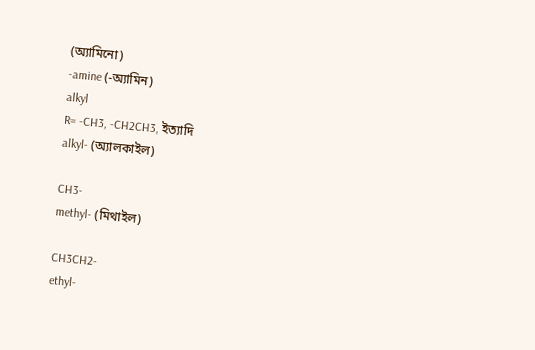(অ্যামিনো)
-amine (-অ্যামিন)
alkyl
R= -CH3, -CH2CH3, ইত্যাদি
alkyl- (অ্যালকাইল)

CH3-
methyl- (মিথাইল)

CH3CH2-
ethyl-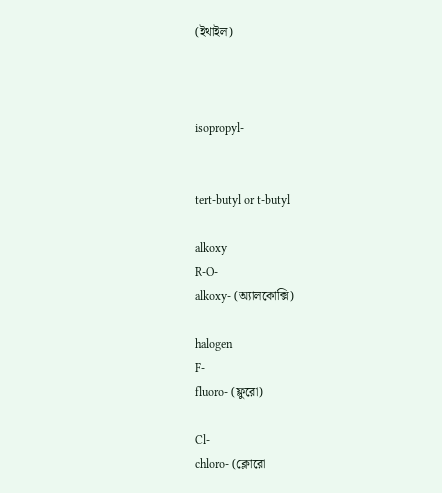(ইথাইল)



isopropyl-


tert-butyl or t-butyl

alkoxy
R-O-
alkoxy- (অ্যালকোক্সি)

halogen
F-
fluoro- (ফ্লুরো)

Cl-
chloro- (ক্লোরো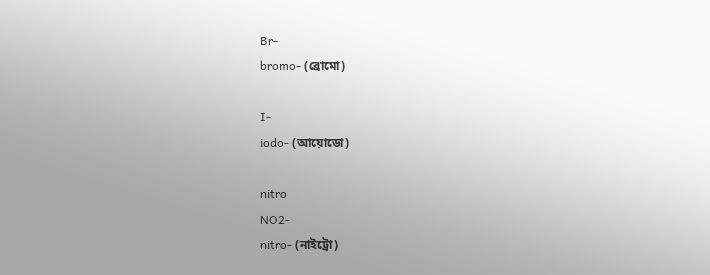Br-
bromo- (ব্রোমো)

I-
iodo- (আয়োডো)

nitro
NO2-
nitro- (নাইট্রো)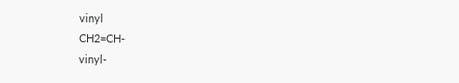vinyl
CH2=CH-
vinyl-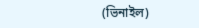(ভিনাইল)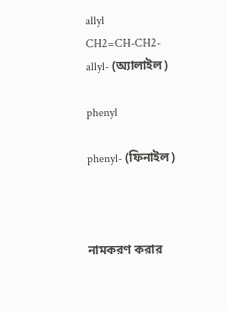allyl
CH2=CH-CH2-
allyl- (অ্যালাইল)

phenyl

phenyl- (ফিনাইল)



নামকরণ করার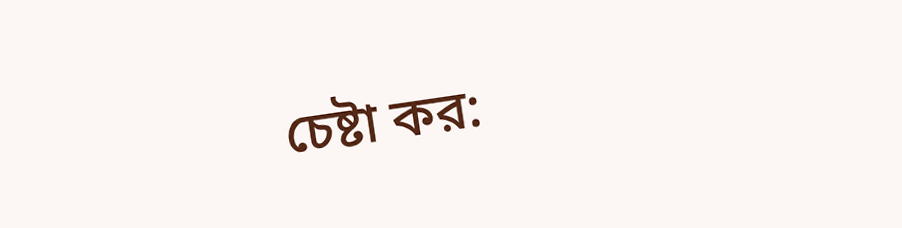চেষ্টা কর: